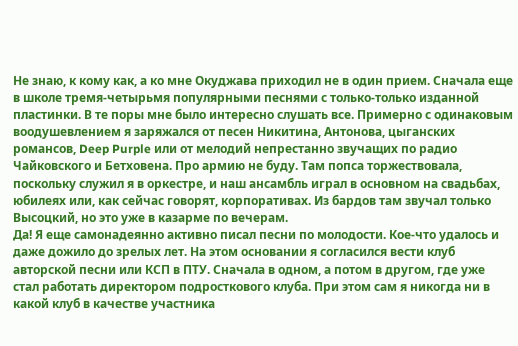Не знаю, к кому как, а ко мне Окуджава приходил не в один прием. Сначала еще в школе тремя-четырьмя популярными песнями с только-только изданной пластинки. В те поры мне было интересно слушать все. Примерно с одинаковым воодушевлением я заряжался от песен Никитина, Антонова, цыганских романсов, Deep Purple или от мелодий непрестанно звучащих по радио Чайковского и Бетховена. Про армию не буду. Там попса торжествовала, поскольку служил я в оркестре, и наш ансамбль играл в основном на свадьбах, юбилеях или, как сейчас говорят, корпоративах. Из бардов там звучал только Высоцкий, но это уже в казарме по вечерам.
Да! Я еще самонадеянно активно писал песни по молодости. Кое-что удалось и даже дожило до зрелых лет. На этом основании я согласился вести клуб авторской песни или КСП в ПТУ. Сначала в одном, а потом в другом, где уже стал работать директором подросткового клуба. При этом сам я никогда ни в какой клуб в качестве участника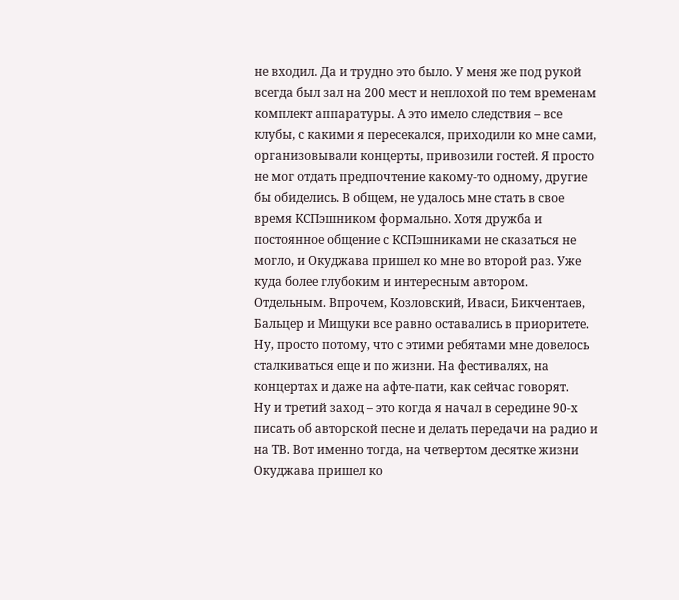не входил. Да и трудно это было. У меня же под рукой всегда был зал на 200 мест и неплохой по тем временам комплект аппаратуры. А это имело следствия – все клубы, с какими я пересекался, приходили ко мне сами, организовывали концерты, привозили гостей. Я просто не мог отдать предпочтение какому-то одному, другие бы обиделись. В общем, не удалось мне стать в свое время КСПэшником формально. Хотя дружба и постоянное общение с КСПэшниками не сказаться не могло, и Окуджава пришел ко мне во второй раз. Уже куда более глубоким и интересным автором. Отдельным. Впрочем, Козловский, Иваси, Бикчентаев, Бальцер и Мищуки все равно оставались в приоритете. Ну, просто потому, что с этими ребятами мне довелось сталкиваться еще и по жизни. На фестивалях, на концертах и даже на афте-пати, как сейчас говорят.
Ну и третий заход – это когда я начал в середине 90-х писать об авторской песне и делать передачи на радио и на ТВ. Вот именно тогда, на четвертом десятке жизни Окуджава пришел ко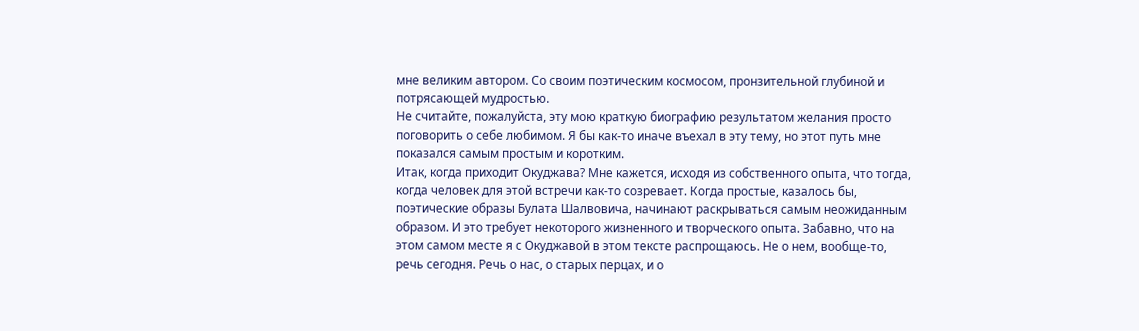мне великим автором. Со своим поэтическим космосом, пронзительной глубиной и потрясающей мудростью.
Не считайте, пожалуйста, эту мою краткую биографию результатом желания просто поговорить о себе любимом. Я бы как-то иначе въехал в эту тему, но этот путь мне показался самым простым и коротким.
Итак, когда приходит Окуджава? Мне кажется, исходя из собственного опыта, что тогда, когда человек для этой встречи как-то созревает. Когда простые, казалось бы, поэтические образы Булата Шалвовича, начинают раскрываться самым неожиданным образом. И это требует некоторого жизненного и творческого опыта. Забавно, что на этом самом месте я с Окуджавой в этом тексте распрощаюсь. Не о нем, вообще-то, речь сегодня. Речь о нас, о старых перцах, и о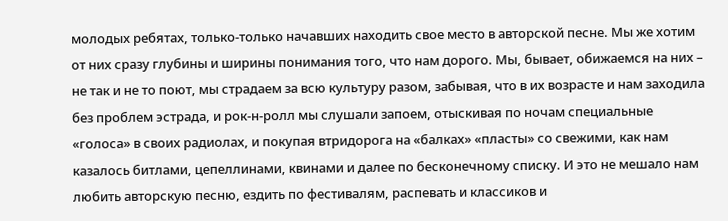молодых ребятах, только-только начавших находить свое место в авторской песне. Мы же хотим от них сразу глубины и ширины понимания того, что нам дорого. Мы, бывает, обижаемся на них – не так и не то поют, мы страдаем за всю культуру разом, забывая, что в их возрасте и нам заходила без проблем эстрада, и рок-н-ролл мы слушали запоем, отыскивая по ночам специальные «голоса» в своих радиолах, и покупая втридорога на «балках» «пласты» со свежими, как нам казалось битлами, цепеллинами, квинами и далее по бесконечному списку. И это не мешало нам любить авторскую песню, ездить по фестивалям, распевать и классиков и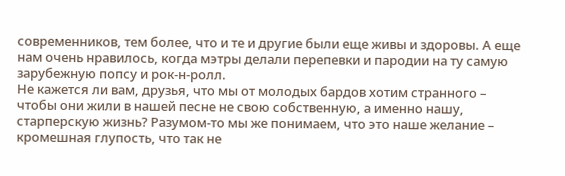современников, тем более, что и те и другие были еще живы и здоровы. А еще нам очень нравилось, когда мэтры делали перепевки и пародии на ту самую зарубежную попсу и рок-н-ролл.
Не кажется ли вам, друзья, что мы от молодых бардов хотим странного – чтобы они жили в нашей песне не свою собственную, а именно нашу, старперскую жизнь? Разумом-то мы же понимаем, что это наше желание – кромешная глупость, что так не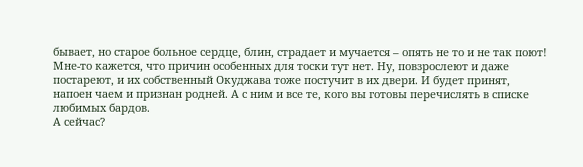бывает, но старое больное сердце, блин, страдает и мучается – опять не то и не так поют!
Мне-то кажется, что причин особенных для тоски тут нет. Ну, повзрослеют и даже постареют, и их собственный Окуджава тоже постучит в их двери. И будет принят, напоен чаем и признан родней. А с ним и все те, кого вы готовы перечислять в списке любимых бардов.
А сейчас?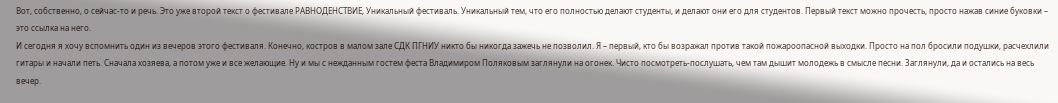Вот, собственно, о сейчас-то и речь. Это уже второй текст о фестивале РАВНОДЕНСТВИЕ, Уникальный фестиваль. Уникальный тем, что его полностью делают студенты, и делают они его для студентов. Первый текст можно прочесть, просто нажав синие буковки – это ссылка на него.
И сегодня я хочу вспомнить один из вечеров этого фестиваля. Конечно, костров в малом зале СДК ПГНИУ никто бы никогда зажечь не позволил. Я – первый, кто бы возражал против такой пожароопасной выходки. Просто на пол бросили подушки, расчехлили гитары и начали петь. Сначала хозяева, а потом уже и все желающие. Ну и мы с нежданным гостем феста Владимиром Поляковым заглянули на огонек. Чисто посмотреть-послушать, чем там дышит молодежь в смысле песни. Заглянули, да и остались на весь вечер.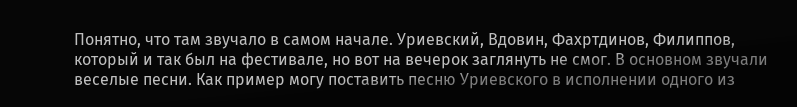Понятно, что там звучало в самом начале. Уриевский, Вдовин, Фахртдинов, Филиппов, который и так был на фестивале, но вот на вечерок заглянуть не смог. В основном звучали веселые песни. Как пример могу поставить песню Уриевского в исполнении одного из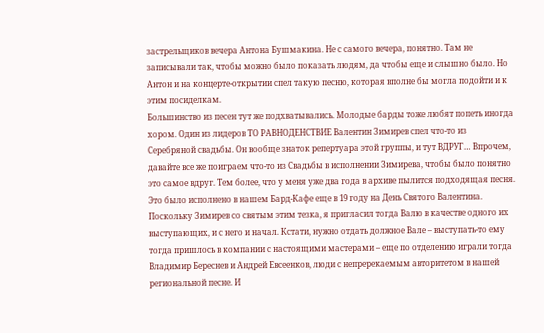застрельщиков вечера Антона Бушмакина. Не с самого вечера, понятно. Там не записывали так, чтобы можно было показать людям, да чтобы еще и слышно было. Но Антон и на концерте-открытии спел такую песню, которая вполне бы могла подойти и к этим посиделкам.
Большинство из песен тут же подхватывались. Молодые барды тоже любят попеть иногда хором. Один из лидеров ТО РАВНОДЕНСТВИЕ Валентин Зимирев спел что-то из Серебряной свадьбы. Он вообще знаток репертуара этой группы, и тут ВДРУГ… Впрочем, давайте все же поиграем что-то из Свадьбы в исполнении Зимирева, чтобы было понятно это самое вдруг. Тем более, что у меня уже два года в архиве пылится подходящая песня. Это было исполнено в нашем Бард-Кафе еще в 19 году на День Святого Валентина. Поскольку Зимирев со святым этим тезка, я пригласил тогда Валю в качестве одного их выступающих, и с него и начал. Кстати, нужно отдать должное Вале – выступать-то ему тогда пришлось в компании с настоящими мастерами – еще по отделению играли тогда Владимир Береснев и Андрей Евсеенков, люди с непререкаемым авторитетом в нашей региональной песне. И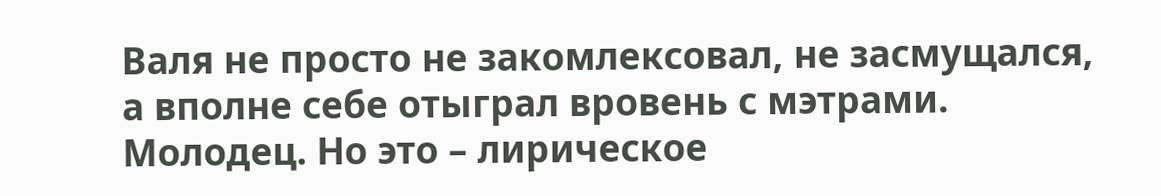Валя не просто не закомлексовал, не засмущался, а вполне себе отыграл вровень с мэтрами. Молодец. Но это – лирическое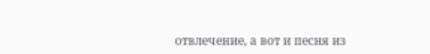отвлечение, а вот и песня из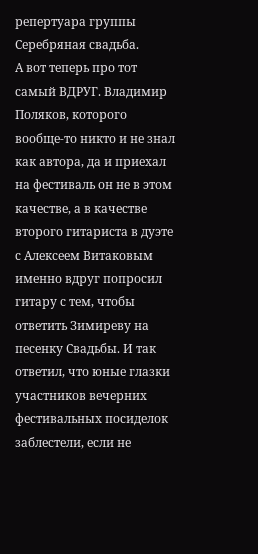репертуара группы Серебряная свадьба.
А вот теперь про тот самый ВДРУГ. Владимир Поляков, которого вообще-то никто и не знал как автора, да и приехал на фестиваль он не в этом качестве, а в качестве второго гитариста в дуэте с Алексеем Витаковым именно вдруг попросил гитару с тем, чтобы ответить Зимиреву на песенку Свадьбы. И так ответил, что юные глазки участников вечерних фестивальных посиделок заблестели, если не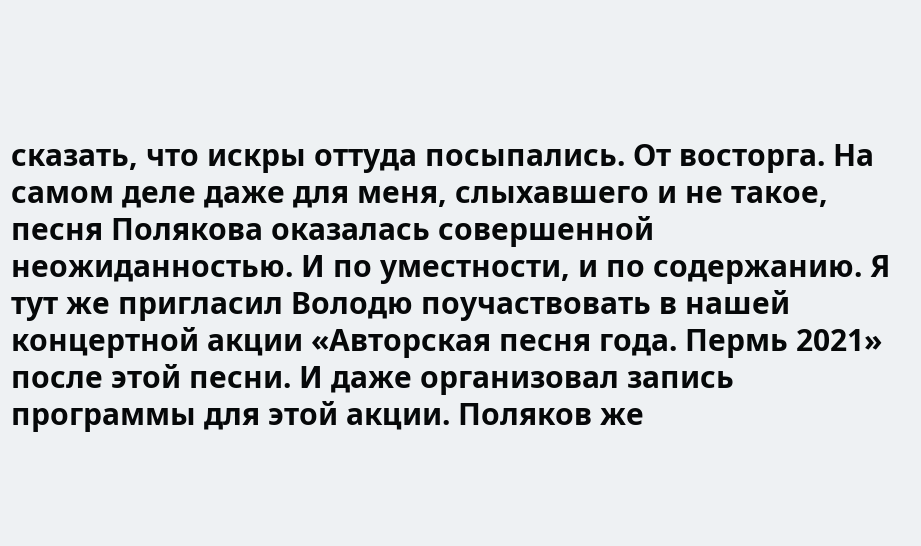сказать, что искры оттуда посыпались. От восторга. На самом деле даже для меня, слыхавшего и не такое, песня Полякова оказалась совершенной неожиданностью. И по уместности, и по содержанию. Я тут же пригласил Володю поучаствовать в нашей концертной акции «Авторская песня года. Пермь 2021» после этой песни. И даже организовал запись программы для этой акции. Поляков же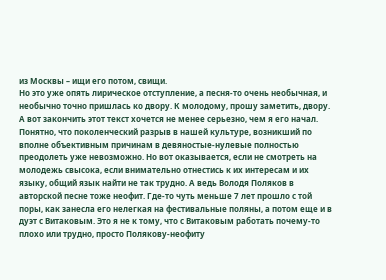из Москвы – ищи его потом, свищи.
Но это уже опять лирическое отступление, а песня-то очень необычная, и необычно точно пришлась ко двору. К молодому, прошу заметить, двору.
А вот закончить этот текст хочется не менее серьезно, чем я его начал. Понятно, что поколенческий разрыв в нашей культуре, возникший по вполне объективным причинам в девяностые-нулевые полностью преодолеть уже невозможно. Но вот оказывается, если не смотреть на молодежь свысока, если внимательно отнестись к их интересам и их языку, общий язык найти не так трудно. А ведь Володя Поляков в авторской песне тоже неофит. Где-то чуть меньше 7 лет прошло с той поры, как занесла его нелегкая на фестивальные поляны, а потом еще и в дуэт с Витаковым. Это я не к тому, что с Витаковым работать почему-то плохо или трудно, просто Полякову-неофиту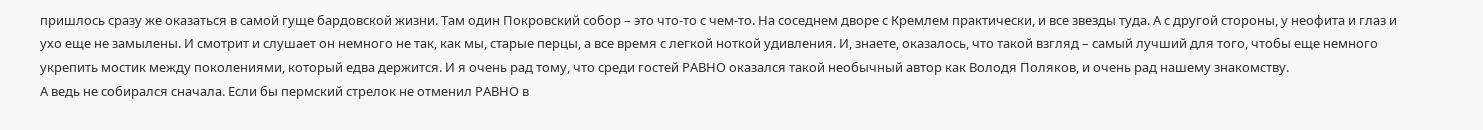пришлось сразу же оказаться в самой гуще бардовской жизни. Там один Покровский собор – это что-то с чем-то. На соседнем дворе с Кремлем практически, и все звезды туда. А с другой стороны, у неофита и глаз и ухо еще не замылены. И смотрит и слушает он немного не так, как мы, старые перцы, а все время с легкой ноткой удивления. И, знаете, оказалось, что такой взгляд – самый лучший для того, чтобы еще немного укрепить мостик между поколениями, который едва держится. И я очень рад тому, что среди гостей РАВНО оказался такой необычный автор как Володя Поляков, и очень рад нашему знакомству.
А ведь не собирался сначала. Если бы пермский стрелок не отменил РАВНО в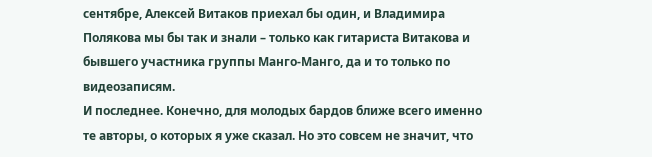сентябре, Алексей Витаков приехал бы один, и Владимира Полякова мы бы так и знали – только как гитариста Витакова и бывшего участника группы Манго-Манго, да и то только по видеозаписям.
И последнее. Конечно, для молодых бардов ближе всего именно те авторы, о которых я уже сказал. Но это совсем не значит, что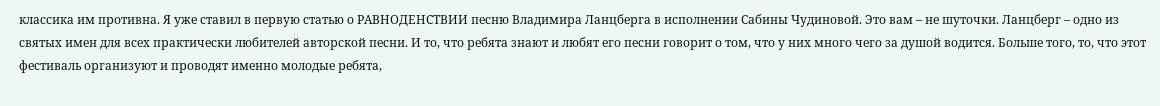классика им противна. Я уже ставил в первую статью о РАВНОДЕНСТВИИ песню Владимира Ланцберга в исполнении Сабины Чудиновой. Это вам – не шуточки. Ланцберг – одно из святых имен для всех практически любителей авторской песни. И то, что ребята знают и любят его песни говорит о том, что у них много чего за душой водится. Больше того, то, что этот фестиваль организуют и проводят именно молодые ребята,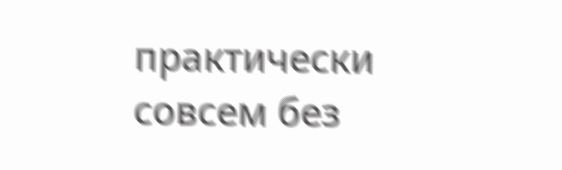практически совсем без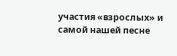участия «взрослых» и самой нашей песне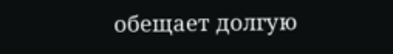обещает долгую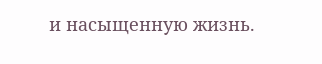и насыщенную жизнь.